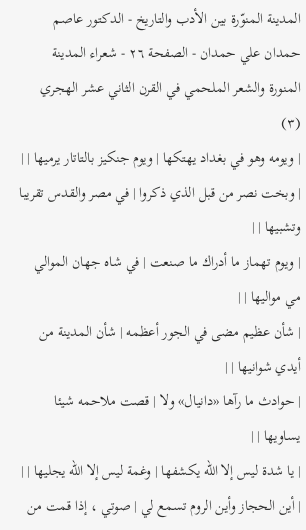المدينة المنوّرة بين الأدب والتاريخ - الدكتور عاصم حمدان علي حمدان - الصفحة ٢٦ - شعراء المدينة المنورة والشعر الملحمي في القرن الثاني عشر الهجري (٣)
| ويومه وهو في بغداد يهتكها | ويوم جنكيز بالتاتار يرميها | |
| وبخت نصر من قبل الذي ذكروا | في مصر والقدس تقريبا وتشبيها | |
| ويوم تهماز ما أدراك ما صنعت | في شاه جهان الموالي مي مواليها | |
| شأن عظيم مضى في الجور أعظمه | شأن المدينة من أيدي شوانيها | |
| حوادث ما رآها «دانيال» ولا | قصت ملاحمه شيئا يساويها | |
| يا شدة ليس إلا الله يكشفها | وغمة ليس إلا الله يجليها | |
| أين الحجاز وأين الروم تسمع لي | صوتي ، إذا قمت من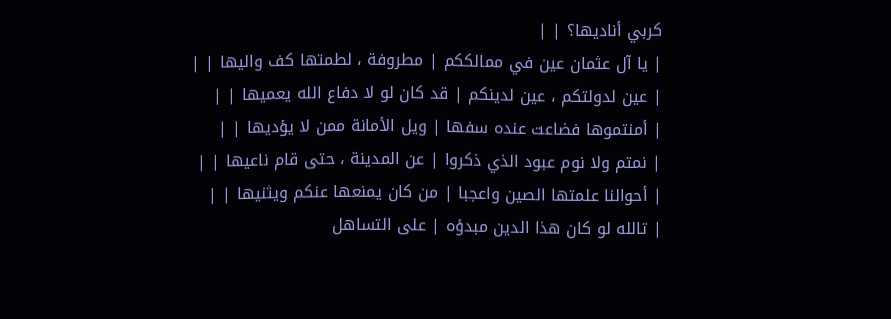كربي أناديها؟ | |
| يا آل عثمان عين في ممالككم | مطروفة ، لطمتها كف واليها | |
| عين لدولتكم ، عين لدينكم | قد كان لو لا دفاع الله يعميها | |
| أمنتموها فضاعت عنده سفها | ويل الأمانة ممن لا يؤديها | |
| نمتم ولا نوم عبود الذي ذكروا | عن المدينة ، حتى قام ناعيها | |
| أحوالنا علمتها الصين واعجبا | من كان يمنعها عنكم ويثنيها | |
| تالله لو كان هذا الدين مبدؤه | على التساهل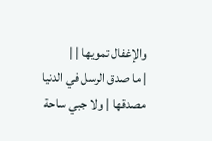والإغفال تمويها | |
| ما صدق الرسل في الدنيا مصدقها | ولا جبي ساحة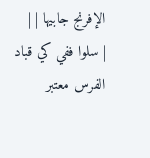الإفرنج جابيها | |
| سلوا ففي كي قباد الفرس معتبر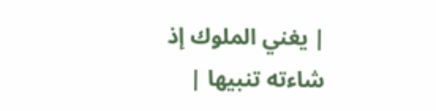| يغني الملوك إذ شاءته تنبيها |